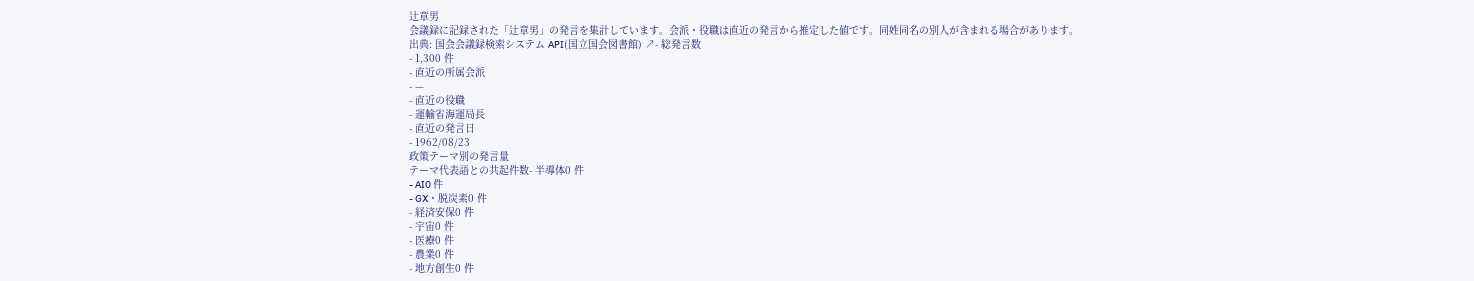辻章男
会議録に記録された「辻章男」の発言を集計しています。会派・役職は直近の発言から推定した値です。同姓同名の別人が含まれる場合があります。
出典: 国会会議録検索システム API(国立国会図書館) ↗- 総発言数
- 1,300 件
- 直近の所属会派
- —
- 直近の役職
- 運輸省海運局長
- 直近の発言日
- 1962/08/23
政策テーマ別の発言量
テーマ代表語との共起件数- 半導体0 件
- AI0 件
- GX・脱炭素0 件
- 経済安保0 件
- 宇宙0 件
- 医療0 件
- 農業0 件
- 地方創生0 件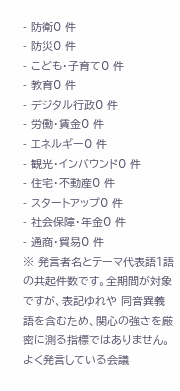- 防衛0 件
- 防災0 件
- こども・子育て0 件
- 教育0 件
- デジタル行政0 件
- 労働・賃金0 件
- エネルギー0 件
- 観光・インバウンド0 件
- 住宅・不動産0 件
- スタートアップ0 件
- 社会保障・年金0 件
- 通商・貿易0 件
※ 発言者名とテーマ代表語1語の共起件数です。全期間が対象ですが、表記ゆれや 同音異義語を含むため、関心の強さを厳密に測る指標ではありません。
よく発言している会議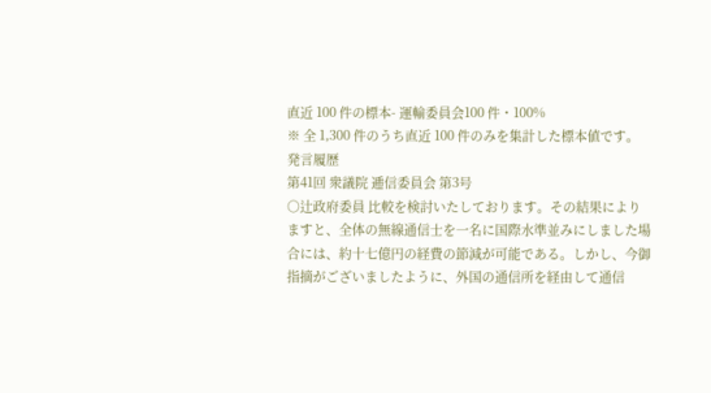直近 100 件の標本- 運輸委員会100 件・100%
※ 全 1,300 件のうち直近 100 件のみを集計した標本値です。
発言履歴
第41回 衆議院 逓信委員会 第3号
○辻政府委員 比較を検討いたしております。その結果によりますと、全体の無線通信士を一名に国際水準並みにしました場合には、約十七億円の経費の節減が可能である。しかし、今御指摘がございましたように、外国の通信所を経由して通信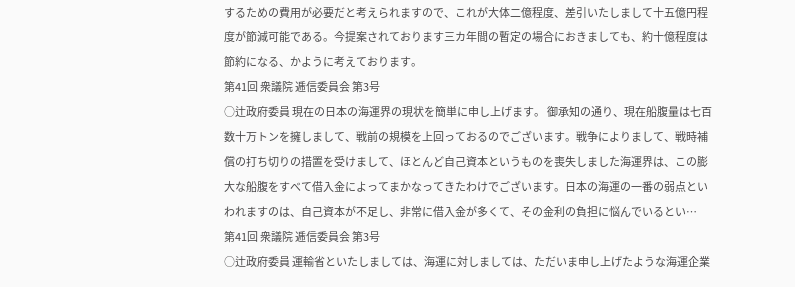するための費用が必要だと考えられますので、これが大体二億程度、差引いたしまして十五億円程度が節減可能である。今提案されております三カ年間の暫定の場合におきましても、約十億程度は節約になる、かように考えております。
第41回 衆議院 逓信委員会 第3号
○辻政府委員 現在の日本の海運界の現状を簡単に申し上げます。 御承知の通り、現在船腹量は七百数十万トンを擁しまして、戦前の規模を上回っておるのでございます。戦争によりまして、戦時補償の打ち切りの措置を受けまして、ほとんど自己資本というものを喪失しました海運界は、この膨大な船腹をすべて借入金によってまかなってきたわけでございます。日本の海運の一番の弱点といわれますのは、自己資本が不足し、非常に借入金が多くて、その金利の負担に悩んでいるとい…
第41回 衆議院 逓信委員会 第3号
○辻政府委員 運輸省といたしましては、海運に対しましては、ただいま申し上げたような海運企業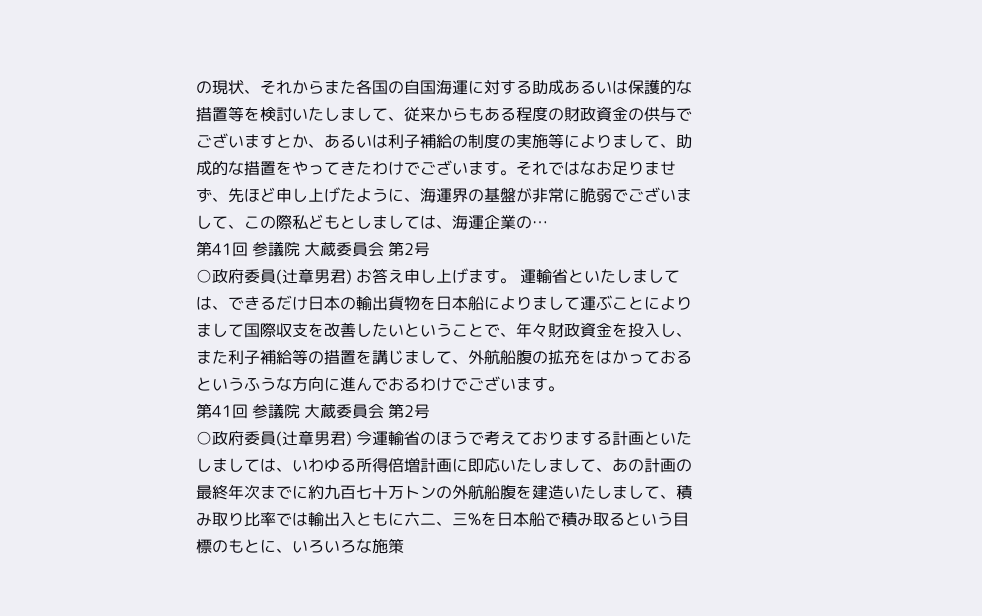の現状、それからまた各国の自国海運に対する助成あるいは保護的な措置等を検討いたしまして、従来からもある程度の財政資金の供与でございますとか、あるいは利子補給の制度の実施等によりまして、助成的な措置をやってきたわけでございます。それではなお足りませず、先ほど申し上げたように、海運界の基盤が非常に脆弱でございまして、この際私どもとしましては、海運企業の…
第41回 参議院 大蔵委員会 第2号
○政府委員(辻章男君) お答え申し上げます。 運輸省といたしましては、できるだけ日本の輸出貨物を日本船によりまして運ぶことによりまして国際収支を改善したいということで、年々財政資金を投入し、また利子補給等の措置を講じまして、外航船腹の拡充をはかっておるというふうな方向に進んでおるわけでございます。
第41回 参議院 大蔵委員会 第2号
○政府委員(辻章男君) 今運輸省のほうで考えておりまする計画といたしましては、いわゆる所得倍増計画に即応いたしまして、あの計画の最終年次までに約九百七十万トンの外航船腹を建造いたしまして、積み取り比率では輸出入ともに六二、三%を日本船で積み取るという目標のもとに、いろいろな施策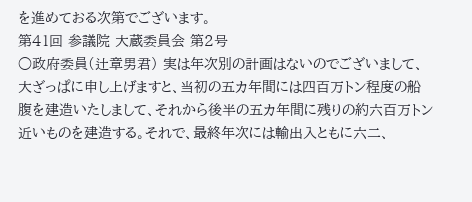を進めておる次第でございます。
第41回 参議院 大蔵委員会 第2号
○政府委員(辻章男君) 実は年次別の計画はないのでございまして、大ざっぱに申し上げますと、当初の五カ年間には四百万トン程度の船腹を建造いたしまして、それから後半の五カ年間に残りの約六百万トン近いものを建造する。それで、最終年次には輸出入ともに六二、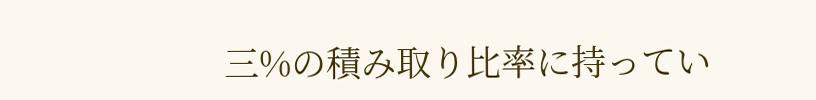三%の積み取り比率に持ってい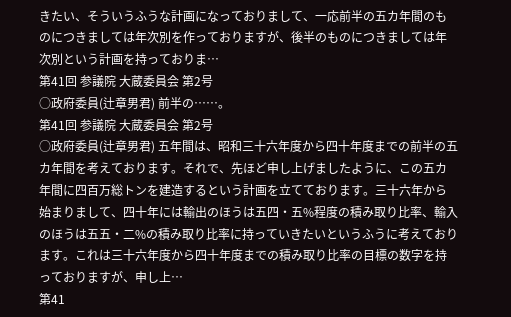きたい、そういうふうな計画になっておりまして、一応前半の五カ年間のものにつきましては年次別を作っておりますが、後半のものにつきましては年次別という計画を持っておりま…
第41回 参議院 大蔵委員会 第2号
○政府委員(辻章男君) 前半の……。
第41回 参議院 大蔵委員会 第2号
○政府委員(辻章男君) 五年間は、昭和三十六年度から四十年度までの前半の五カ年間を考えております。それで、先ほど申し上げましたように、この五カ年間に四百万総トンを建造するという計画を立てております。三十六年から始まりまして、四十年には輸出のほうは五四・五%程度の積み取り比率、輸入のほうは五五・二%の積み取り比率に持っていきたいというふうに考えております。これは三十六年度から四十年度までの積み取り比率の目標の数字を持っておりますが、申し上…
第41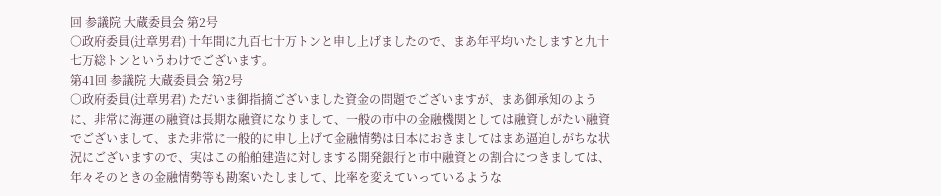回 参議院 大蔵委員会 第2号
○政府委員(辻章男君) 十年間に九百七十万トンと申し上げましたので、まあ年平均いたしますと九十七万総トンというわけでございます。
第41回 参議院 大蔵委員会 第2号
○政府委員(辻章男君) ただいま御指摘ございました資金の問題でございますが、まあ御承知のように、非常に海運の融資は長期な融資になりまして、一般の市中の金融機関としては融資しがたい融資でございまして、また非常に一般的に申し上げて金融情勢は日本におきましてはまあ逼迫しがちな状況にございますので、実はこの船舶建造に対しまする開発銀行と市中融資との割合につきましては、年々そのときの金融情勢等も勘案いたしまして、比率を変えていっているような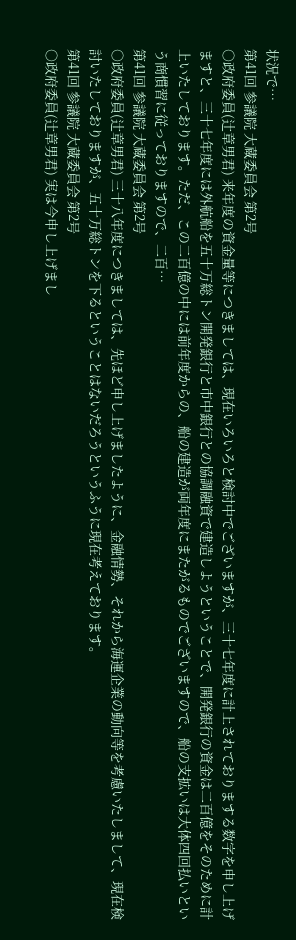状況で…
第41回 参議院 大蔵委員会 第2号
○政府委員(辻章男君) 来年度の資金量等につきましては、現在いろいろと検討中でございますが、三十七年度に計上されておりまする数字を申し上げますと、三十七年度には外航船を五十万総トン開発銀行と市中銀行との協調融資で建造しようということで、開発銀行の資金は二百億をそのために計上いたしております。ただ、この二百億の中には前年度からの、船の建造が両年度にまたがるものでございますので、船の支拡いは大体四回払いという商慣習に従っておりますので、二百…
第41回 参議院 大蔵委員会 第2号
○政府委員(辻章男君) 三十八年度につきましては、先ほど申し上げましたように、金融情勢、それから海運企業の動向等を考慮いたしまして、現在検討いたしておりますが、五十万総トンを下るということはないだろうというふうに現在考えております。
第41回 参議院 大蔵委員会 第2号
○政府委員(辻章男君) 実は今申し上げまし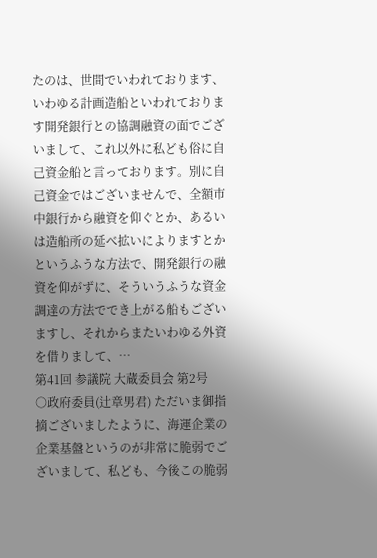たのは、世間でいわれております、いわゆる計画造船といわれております開発銀行との協調融資の面でございまして、これ以外に私ども俗に自己資金船と言っております。別に自己資金ではございませんで、全額市中銀行から融資を仰ぐとか、あるいは造船所の延べ拡いによりますとかというふうな方法で、開発銀行の融資を仰がずに、そういうふうな資金調達の方法ででき上がる船もございますし、それからまたいわゆる外資を借りまして、…
第41回 参議院 大蔵委員会 第2号
○政府委員(辻章男君) ただいま御指摘ございましたように、海運企業の企業基盤というのが非常に脆弱でございまして、私ども、今後この脆弱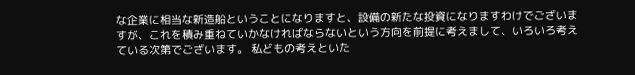な企業に相当な新造船ということになりますと、設備の新たな投資になりますわけでございますが、これを積み重ねていかなければならないという方向を前提に考えまして、いろいろ考えている次第でございます。 私どもの考えといた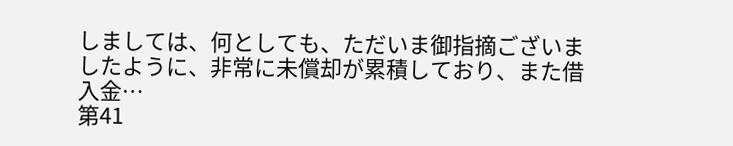しましては、何としても、ただいま御指摘ございましたように、非常に未償却が累積しており、また借入金…
第41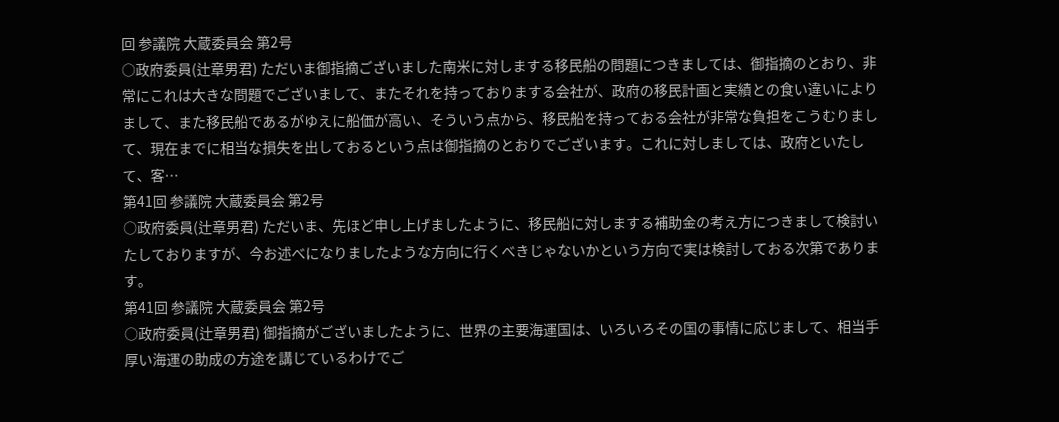回 参議院 大蔵委員会 第2号
○政府委員(辻章男君) ただいま御指摘ございました南米に対しまする移民船の問題につきましては、御指摘のとおり、非常にこれは大きな問題でございまして、またそれを持っておりまする会社が、政府の移民計画と実績との食い違いによりまして、また移民船であるがゆえに船価が高い、そういう点から、移民船を持っておる会社が非常な負担をこうむりまして、現在までに相当な損失を出しておるという点は御指摘のとおりでございます。これに対しましては、政府といたして、客…
第41回 参議院 大蔵委員会 第2号
○政府委員(辻章男君) ただいま、先ほど申し上げましたように、移民船に対しまする補助金の考え方につきまして検討いたしておりますが、今お述べになりましたような方向に行くべきじゃないかという方向で実は検討しておる次第であります。
第41回 参議院 大蔵委員会 第2号
○政府委員(辻章男君) 御指摘がございましたように、世界の主要海運国は、いろいろその国の事情に応じまして、相当手厚い海運の助成の方途を講じているわけでご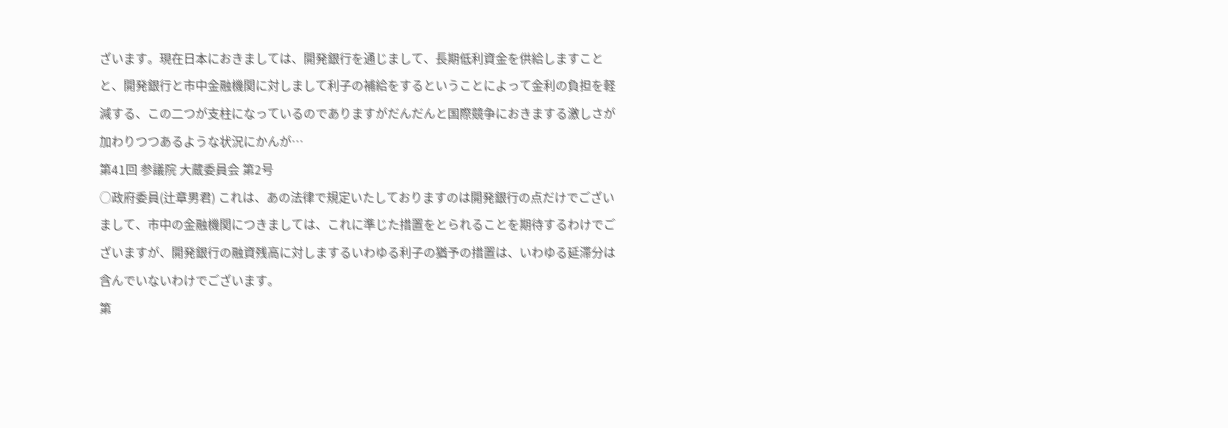ざいます。現在日本におきましては、開発銀行を通じまして、長期低利資金を供給しますことと、開発銀行と市中金融機関に対しまして利子の補給をするということによって金利の負担を軽減する、この二つが支柱になっているのでありますがだんだんと国際競争におきまする激しさが加わりつつあるような状況にかんが…
第41回 参議院 大蔵委員会 第2号
○政府委員(辻章男君) これは、あの法律で規定いたしておりますのは開発銀行の点だけでございまして、市中の金融機関につきましては、これに準じた措置をとられることを期待するわけでございますが、開発銀行の融資残高に対しまするいわゆる利子の猶予の措置は、いわゆる延滞分は含んでいないわけでございます。
第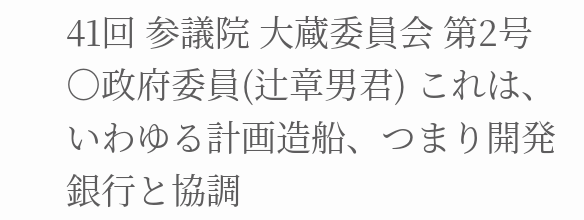41回 参議院 大蔵委員会 第2号
○政府委員(辻章男君) これは、いわゆる計画造船、つまり開発銀行と協調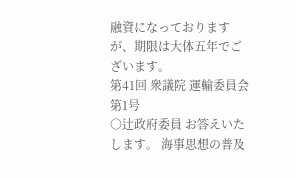融資になっておりますが、期限は大体五年でございます。
第41回 衆議院 運輸委員会 第1号
○辻政府委員 お答えいたします。 海事思想の普及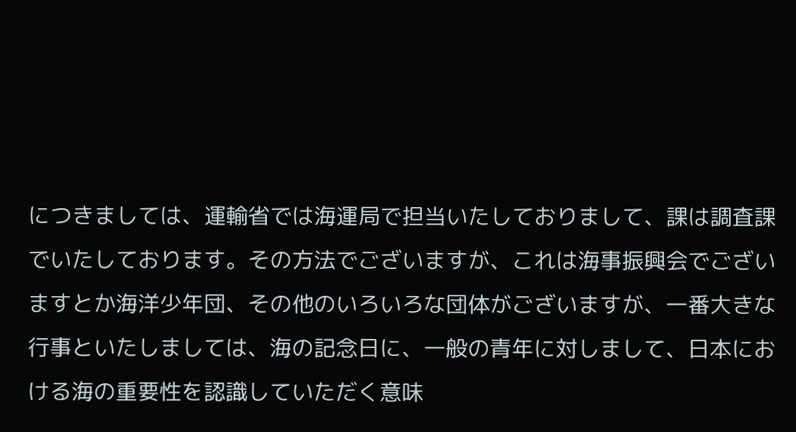につきましては、運輸省では海運局で担当いたしておりまして、課は調査課でいたしております。その方法でございますが、これは海事振興会でございますとか海洋少年団、その他のいろいろな団体がございますが、一番大きな行事といたしましては、海の記念日に、一般の青年に対しまして、日本における海の重要性を認識していただく意味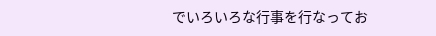でいろいろな行事を行なってお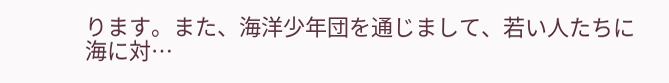ります。また、海洋少年団を通じまして、若い人たちに海に対…